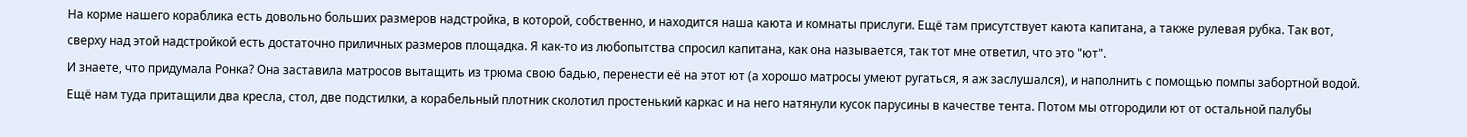На корме нашего кораблика есть довольно больших размеров надстройка, в которой, собственно, и находится наша каюта и комнаты прислуги. Ещё там присутствует каюта капитана, а также рулевая рубка. Так вот, сверху над этой надстройкой есть достаточно приличных размеров площадка. Я как-то из любопытства спросил капитана, как она называется, так тот мне ответил, что это "ют".
И знаете, что придумала Ронка? Она заставила матросов вытащить из трюма свою бадью, перенести её на этот ют (а хорошо матросы умеют ругаться, я аж заслушался), и наполнить с помощью помпы забортной водой. Ещё нам туда притащили два кресла, стол, две подстилки, а корабельный плотник сколотил простенький каркас и на него натянули кусок парусины в качестве тента. Потом мы отгородили ют от остальной палубы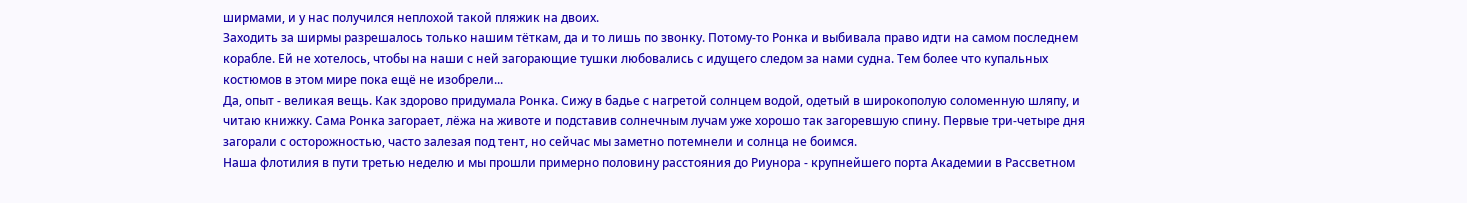ширмами, и у нас получился неплохой такой пляжик на двоих.
Заходить за ширмы разрешалось только нашим тёткам, да и то лишь по звонку. Потому-то Ронка и выбивала право идти на самом последнем корабле. Ей не хотелось, чтобы на наши с ней загорающие тушки любовались с идущего следом за нами судна. Тем более что купальных костюмов в этом мире пока ещё не изобрели...
Да, опыт - великая вещь. Как здорово придумала Ронка. Сижу в бадье с нагретой солнцем водой, одетый в широкополую соломенную шляпу, и читаю книжку. Сама Ронка загорает, лёжа на животе и подставив солнечным лучам уже хорошо так загоревшую спину. Первые три-четыре дня загорали с осторожностью, часто залезая под тент, но сейчас мы заметно потемнели и солнца не боимся.
Наша флотилия в пути третью неделю и мы прошли примерно половину расстояния до Риунора - крупнейшего порта Академии в Рассветном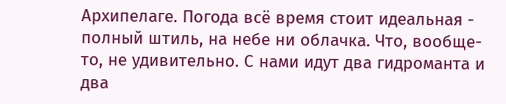Архипелаге. Погода всё время стоит идеальная - полный штиль, на небе ни облачка. Что, вообще-то, не удивительно. С нами идут два гидроманта и два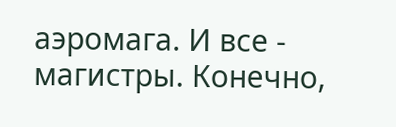аэромага. И все - магистры. Конечно,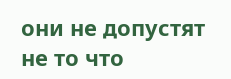они не допустят не то что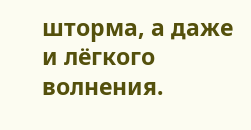шторма, а даже и лёгкого волнения.